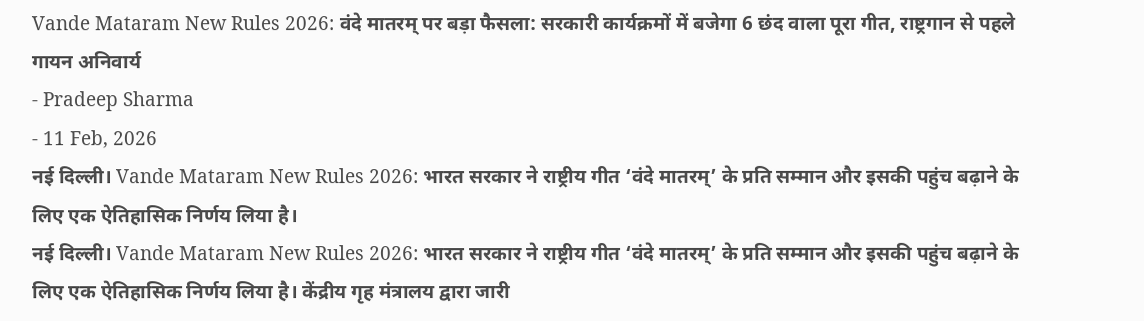Vande Mataram New Rules 2026: वंदे मातरम् पर बड़ा फैसला: सरकारी कार्यक्रमों में बजेगा 6 छंद वाला पूरा गीत, राष्ट्रगान से पहले गायन अनिवार्य
- Pradeep Sharma
- 11 Feb, 2026
नई दिल्ली। Vande Mataram New Rules 2026: भारत सरकार ने राष्ट्रीय गीत ‘वंदे मातरम्’ के प्रति सम्मान और इसकी पहुंच बढ़ाने के लिए एक ऐतिहासिक निर्णय लिया है।
नई दिल्ली। Vande Mataram New Rules 2026: भारत सरकार ने राष्ट्रीय गीत ‘वंदे मातरम्’ के प्रति सम्मान और इसकी पहुंच बढ़ाने के लिए एक ऐतिहासिक निर्णय लिया है। केंद्रीय गृह मंत्रालय द्वारा जारी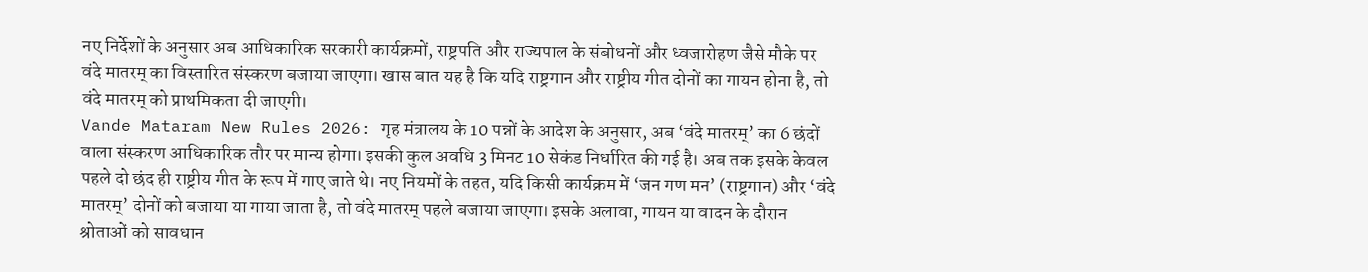नए निर्देशों के अनुसार अब आधिकारिक सरकारी कार्यक्रमों, राष्ट्रपति और राज्यपाल के संबोधनों और ध्वजारोहण जैसे मौके पर वंदे मातरम् का विस्तारित संस्करण बजाया जाएगा। खास बात यह है कि यदि राष्ट्रगान और राष्ट्रीय गीत दोनों का गायन होना है, तो वंदे मातरम् को प्राथमिकता दी जाएगी।
Vande Mataram New Rules 2026: गृह मंत्रालय के 10 पन्नों के आदेश के अनुसार, अब ‘वंदे मातरम्’ का 6 छंदों वाला संस्करण आधिकारिक तौर पर मान्य होगा। इसकी कुल अवधि 3 मिनट 10 सेकंड निर्धारित की गई है। अब तक इसके केवल पहले दो छंद ही राष्ट्रीय गीत के रूप में गाए जाते थे। नए नियमों के तहत, यदि किसी कार्यक्रम में ‘जन गण मन’ (राष्ट्रगान) और ‘वंदे मातरम्’ दोनों को बजाया या गाया जाता है, तो वंदे मातरम् पहले बजाया जाएगा। इसके अलावा, गायन या वादन के दौरान श्रोताओं को सावधान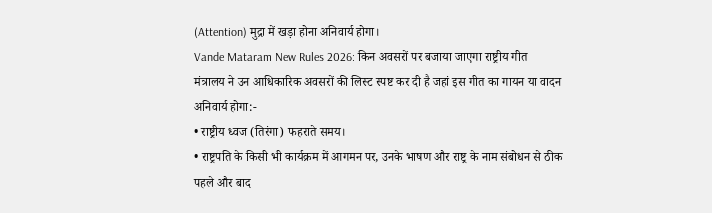(Attention) मुद्रा में खड़ा होना अनिवार्य होगा।
Vande Mataram New Rules 2026: किन अवसरों पर बजाया जाएगा राष्ट्रीय गीत
मंत्रालय ने उन आधिकारिक अवसरों की लिस्ट स्पष्ट कर दी है जहां इस गीत का गायन या वादन अनिवार्य होगा:-
• राष्ट्रीय ध्वज (तिरंगा) फहराते समय।
• राष्ट्रपति के किसी भी कार्यक्रम में आगमन पर, उनके भाषण और राष्ट्र के नाम संबोधन से ठीक पहले और बाद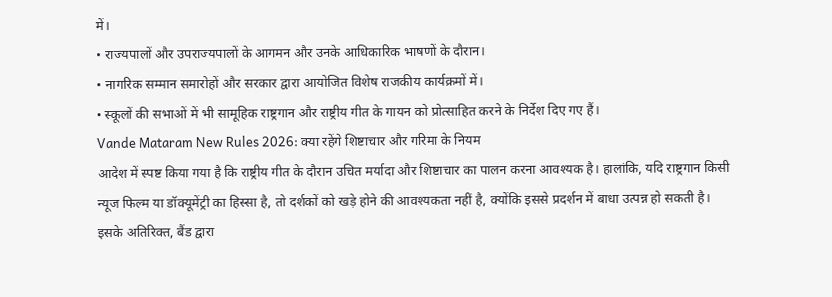में।
• राज्यपालों और उपराज्यपालों के आगमन और उनके आधिकारिक भाषणों के दौरान।
• नागरिक सम्मान समारोहों और सरकार द्वारा आयोजित विशेष राजकीय कार्यक्रमों में।
• स्कूलों की सभाओं में भी सामूहिक राष्ट्रगान और राष्ट्रीय गीत के गायन को प्रोत्साहित करने के निर्देश दिए गए हैं।
Vande Mataram New Rules 2026: क्या रहेंगे शिष्टाचार और गरिमा के नियम
आदेश में स्पष्ट किया गया है कि राष्ट्रीय गीत के दौरान उचित मर्यादा और शिष्टाचार का पालन करना आवश्यक है। हालांकि, यदि राष्ट्रगान किसी न्यूज फिल्म या डॉक्यूमेंट्री का हिस्सा है, तो दर्शकों को खड़े होने की आवश्यकता नहीं है, क्योंकि इससे प्रदर्शन में बाधा उत्पन्न हो सकती है। इसके अतिरिक्त, बैंड द्वारा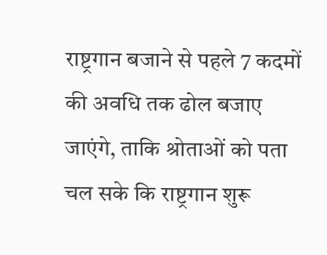राष्ट्रगान बजाने से पहले 7 कदमों की अवधि तक ढोल बजाए जाएंगे, ताकि श्रोताओं को पता चल सके कि राष्ट्रगान शुरू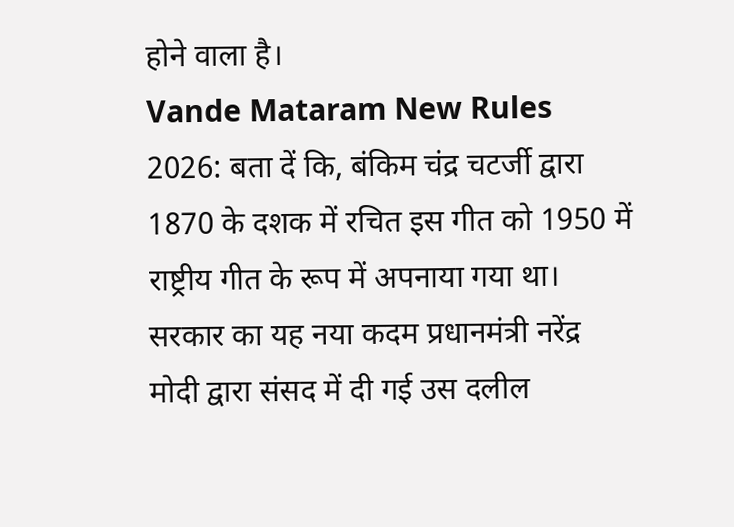होने वाला है।
Vande Mataram New Rules 2026: बता दें कि, बंकिम चंद्र चटर्जी द्वारा 1870 के दशक में रचित इस गीत को 1950 में राष्ट्रीय गीत के रूप में अपनाया गया था। सरकार का यह नया कदम प्रधानमंत्री नरेंद्र मोदी द्वारा संसद में दी गई उस दलील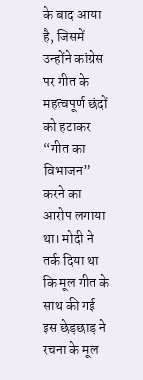के बाद आया है, जिसमें उन्होंने कांग्रेस पर गीत के महत्वपूर्ण छंदों को हटाकर “गीत का विभाजन” करने का आरोप लगाया था। मोदी ने तर्क दिया था कि मूल गीत के साथ की गई इस छेड़छाड़ ने रचना के मूल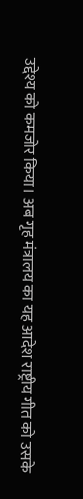उद्देश्य को कमजोर किया। अब गृह मंत्रालय का यह आदेश राष्ट्रीय गीत को उसके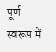पूर्ण स्वरूप में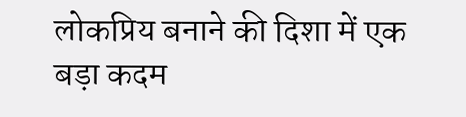लोकप्रिय बनाने की दिशा में एक बड़ा कदम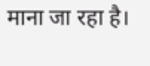माना जा रहा है।